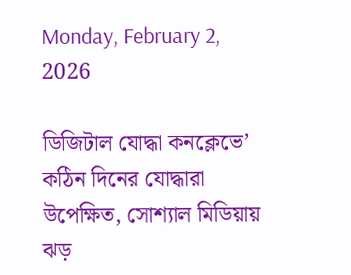Monday, February 2, 2026

ডিজিটাল যোদ্ধা কনক্লেভে’ কঠিন দিনের যোদ্ধারা উপেক্ষিত, সোশ্যাল মিডিয়ায় ঝড়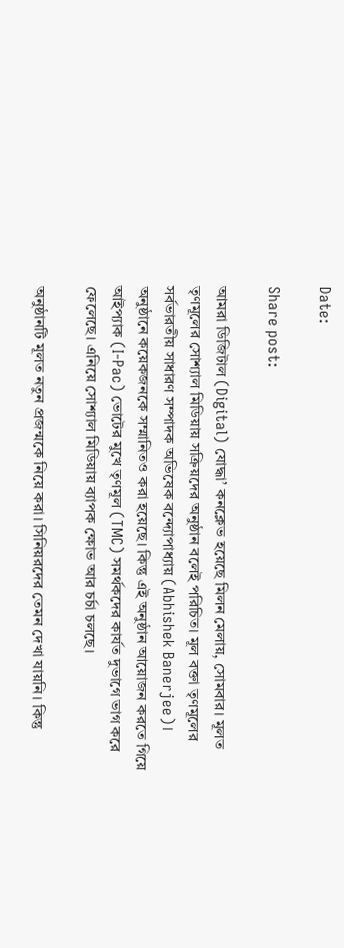Date:

Share post:

আমরা ডিজিটাল (Digital) যোদ্ধা’ কনক্লেভ হয়েছে মিলন মেলায়, সোমবার। মূলত তৃণমূলের সোশ্যাল মিডিয়ায় সক্রিয়দের অনুষ্ঠান বলেই পরিচিত। মূল বক্তা তৃণমূলের সর্বভারতীয় সাধারণ সম্পাদক অভিষেক বন্দ্যোপাধ্যায় (Abhishek Banerjee)। অনুষ্ঠানে কয়েকজনকে সম্মানিতও করা হয়েছে। কিন্তু এই অনুষ্ঠান আয়োজন করতে গিয়ে আইপ্যাক (I-Pac) ভোটের মুখে তৃণমূল (TMC) সমর্থকদের কার্যত দুভাগে ভাগ করে ফেলেছে। এনিয়ে সোশ্যাল মিডিয়ায় ব্যাপক ক্ষোভ আর চর্চা চলছে।

অনুষ্ঠানটি মূলত নতুন প্রজন্মকে নিয়ে করা। সিনিয়রদের তেমন দেখা যায়নি। কিন্তু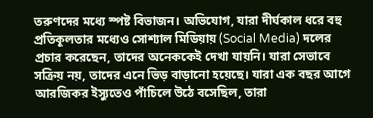তরুণদের মধ্যে স্পষ্ট বিভাজন। অভিযোগ, যারা দীর্ঘকাল ধরে বহু প্রতিকূলতার মধ্যেও সোশ্যাল মিডিয়ায় (Social Media) দলের প্রচার করেছেন, তাদের অনেককেই দেখা যায়নি। যারা সেভাবে সক্রিয় নয়, তাদের এনে ভিড় বাড়ানো হয়েছে। যারা এক বছর আগে আরজিকর ইস্যুতেও পাঁচিলে উঠে বসেছিল, তারা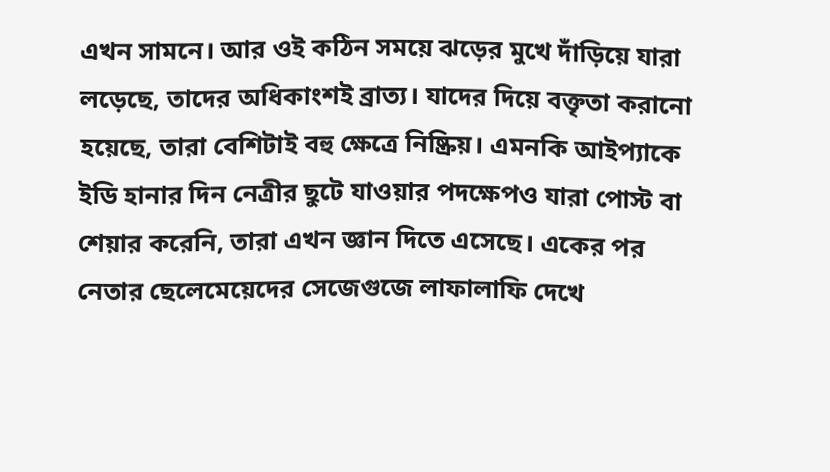এখন সামনে। আর ওই কঠিন সময়ে ঝড়ের মুখে দাঁড়িয়ে যারা লড়েছে, তাদের অধিকাংশই ব্রাত্য। যাদের দিয়ে বক্তৃতা করানো হয়েছে, তারা বেশিটাই বহু ক্ষেত্রে নিষ্ক্রিয়। এমনকি আইপ্যাকে ইডি হানার দিন নেত্রীর ছুটে যাওয়ার পদক্ষেপও যারা পোস্ট বা শেয়ার করেনি, তারা এখন জ্ঞান দিতে এসেছে। একের পর নেতার ছেলেমেয়েদের সেজেগুজে লাফালাফি দেখে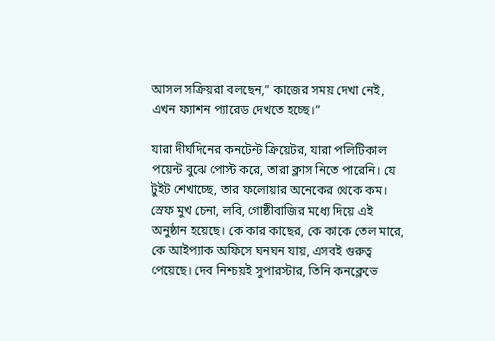আসল সক্রিয়রা বলছেন,” কাজের সময় দেখা নেই, এখন ফ্যাশন প্যারেড দেখতে হচ্ছে।”

যারা দীর্ঘদিনের কনটেন্ট ক্রিয়েটর, যারা পলিটিকাল পয়েন্ট বুঝে পোস্ট করে, তারা ক্লাস নিতে পারেনি। যে টুইট শেখাচ্ছে, তার ফলোয়ার অনেকের থেকে কম। স্রেফ মুখ চেনা, লবি, গোষ্ঠীবাজির মধ্যে দিয়ে এই অনুষ্ঠান হয়েছে। কে কার কাছের, কে কাকে তেল মারে, কে আইপ্যাক অফিসে ঘনঘন যায়, এসবই গুরুত্ব পেয়েছে। দেব নিশ্চয়ই সুপারস্টার, তিনি কনক্লেভে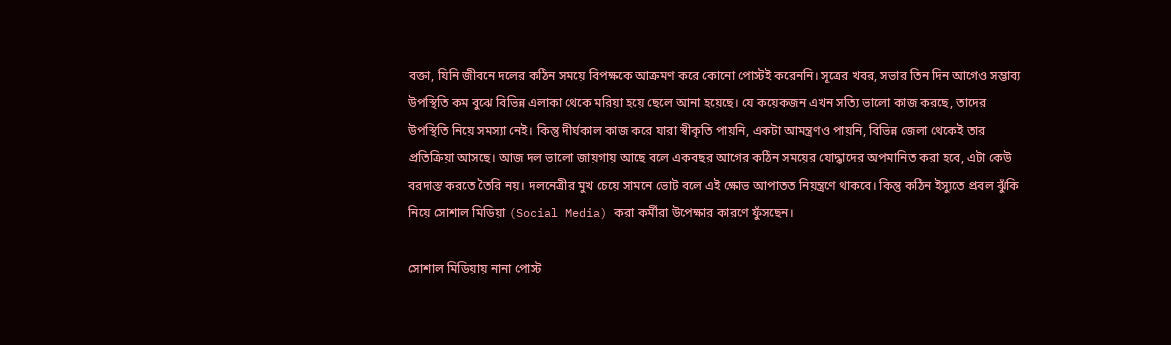বক্তা, যিনি জীবনে দলের কঠিন সময়ে বিপক্ষকে আক্রমণ করে কোনো পোস্টই করেননি। সূত্রের খবর, সভার তিন দিন আগেও সম্ভাব্য উপস্থিতি কম বুঝে বিভিন্ন এলাকা থেকে মরিয়া হয়ে ছেলে আনা হয়েছে। যে কয়েকজন এখন সত্যি ভালো কাজ করছে, তাদের উপস্থিতি নিয়ে সমস্যা নেই। কিন্তু দীর্ঘকাল কাজ করে যারা স্বীকৃতি পায়নি, একটা আমন্ত্রণও পায়নি, বিভিন্ন জেলা থেকেই তার প্রতিক্রিয়া আসছে। আজ দল ভালো জায়গায় আছে বলে একবছর আগের কঠিন সময়ের যোদ্ধাদের অপমানিত করা হবে, এটা কেউ বরদাস্ত করতে তৈরি নয়। দলনেত্রীর মুখ চেয়ে সামনে ভোট বলে এই ক্ষোভ আপাতত নিয়ন্ত্রণে থাকবে। কিন্তু কঠিন ইস্যুতে প্রবল ঝুঁকি নিয়ে সোশাল মিডিয়া (Social Media) করা কর্মীরা উপেক্ষার কারণে ফুঁসছেন।

সোশাল মিডিয়ায় নানা পোস্ট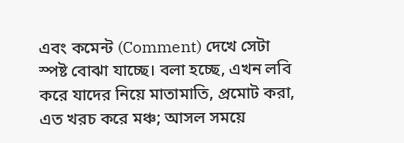এবং কমেন্ট (Comment) দেখে সেটা স্পষ্ট বোঝা যাচ্ছে। বলা হচ্ছে, এখন লবি করে যাদের নিয়ে মাতামাতি, প্রমোট করা, এত খরচ করে মঞ্চ; আসল সময়ে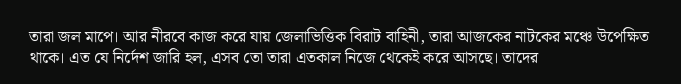তারা জল মাপে। আর নীরবে কাজ করে যায় জেলাভিত্তিক বিরাট বাহিনী, তারা আজকের নাটকের মঞ্চে উপেক্ষিত থাকে। এত যে নির্দেশ জারি হল, এসব তো তারা এতকাল নিজে থেকেই করে আসছে। তাদের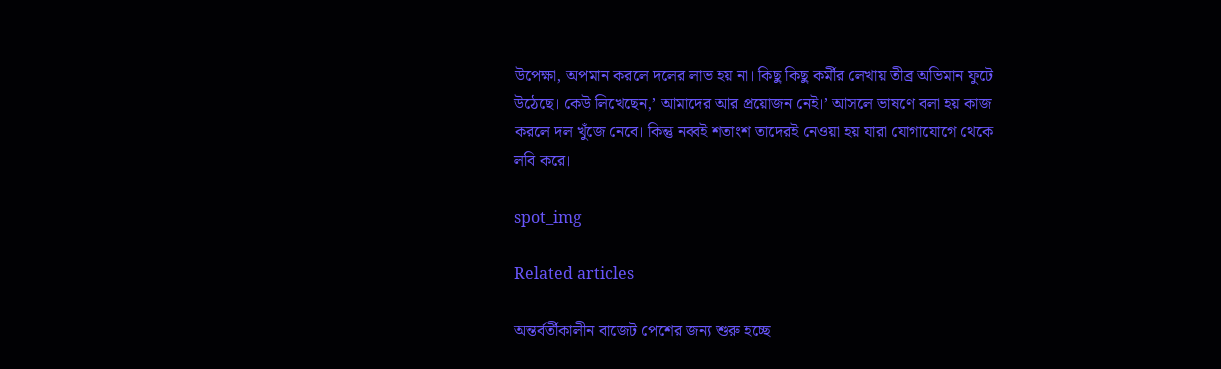উপেক্ষা, অপমান করলে দলের লাভ হয় না। কিছু কিছু কর্মীর লেখায় তীব্র অভিমান ফুটে উঠেছে। কেউ লিখেছেন,’ আমাদের আর প্রয়োজন নেই।’ আসলে ভাষণে বলা হয় কাজ করলে দল খুঁজে নেবে। কিন্তু নব্বই শতাংশ তাদেরই নেওয়া হয় যারা যোগাযোগে থেকে লবি করে।

spot_img

Related articles

অন্তর্বর্তীকালীন বাজেট পেশের জন্য শুরু হচ্ছে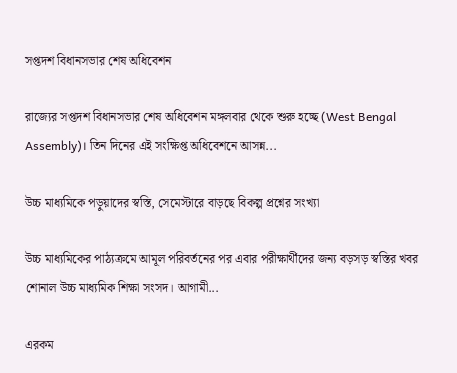সপ্তদশ বিধানসভার শেষ অধিবেশন

রাজ্যের সপ্তদশ বিধানসভার শেষ অধিবেশন মঙ্গলবার থেকে শুরু হচ্ছে (West Bengal Assembly)। তিন দিনের এই সংক্ষিপ্ত অধিবেশনে আসন্ন...

উচ্চ মাধ্যমিকে পড়ুয়াদের স্বস্তি, সেমেস্টারে বাড়ছে বিকল্প প্রশ্নের সংখ্যা

উচ্চ মাধ্যমিকের পাঠ্যক্রমে আমূল পরিবর্তনের পর এবার পরীক্ষার্থীদের জন্য বড়সড় স্বস্তির খবর শোনাল উচ্চ মাধ্যমিক শিক্ষা সংসদ। আগামী...

এরকম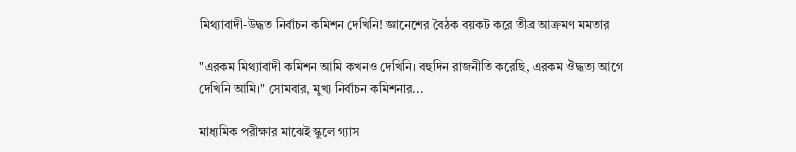মিথ্যাবাদী-উদ্ধত নির্বাচন কমিশন দেখিনি! জ্ঞানেশের বৈঠক বয়কট করে তীব্র আক্রমণ মমতার

"এরকম মিথ্যাবাদী কমিশন আমি কখনও দেখিনি। বহুদিন রাজনীতি করেছি, এরকম ঔদ্ধত্য আগে দেখিনি আমি।" সোমবার, মুখ্য নির্বাচন কমিশনার...

মাধ্যমিক পরীক্ষার মাঝেই স্কুলে গ্যাস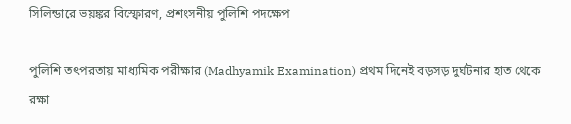সিলিন্ডারে ভয়ঙ্কর বিস্ফোরণ, প্রশংসনীয় পুলিশি পদক্ষেপ

পুলিশি তৎপরতায় মাধ্যমিক পরীক্ষার (Madhyamik Examination) প্রথম দিনেই বড়সড় দুর্ঘটনার হাত থেকে রক্ষা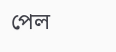পেল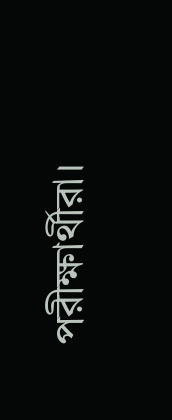পরীক্ষার্থীরা।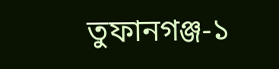তুফানগঞ্জ-১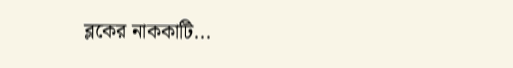ব্লকের নাককাটি...